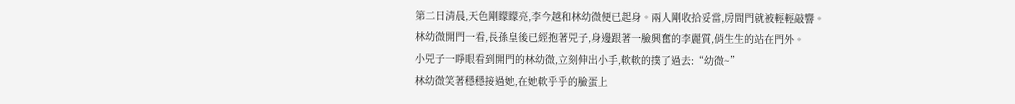第二日清晨,天色剛矇矇亮,李今越和林幼微便已起身。兩人剛收拾妥當,房間門就被輕輕敲響。
林幼微開門一看,長孫皇後已經抱著兕子,身邊跟著一臉興奮的李麗質,俏生生的站在門外。
小兕子一睜眼看到開門的林幼微,立刻伸出小手,軟軟的撲了過去:“幼微~”
林幼微笑著穩穩接過她,在她軟乎乎的臉蛋上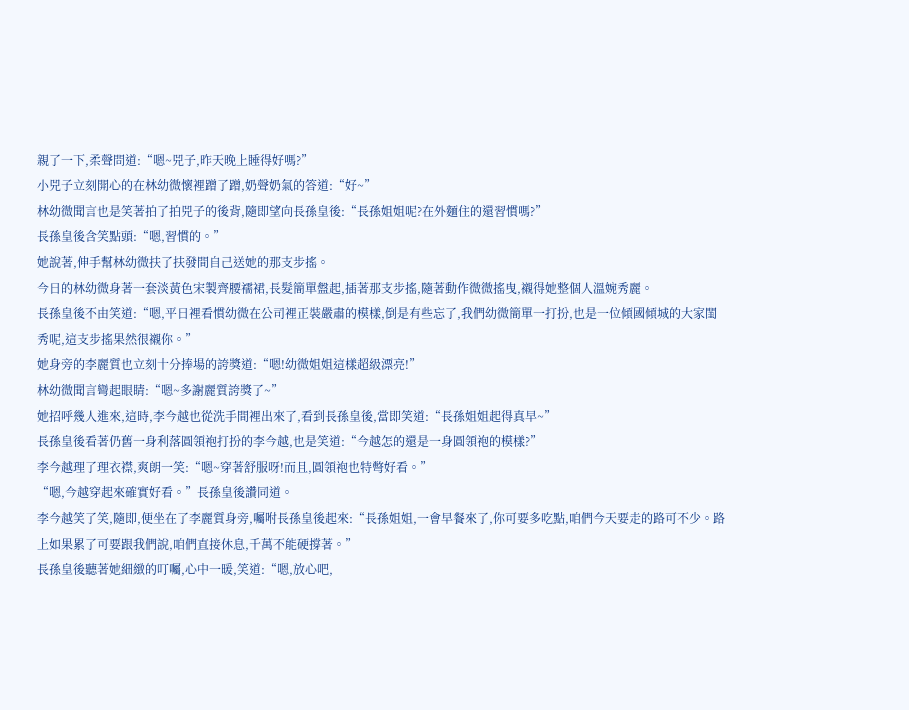親了一下,柔聲問道:“嗯~兕子,昨天晚上睡得好嗎?”
小兕子立刻開心的在林幼微懷裡蹭了蹭,奶聲奶氣的答道:“好~”
林幼微聞言也是笑著拍了拍兕子的後背,隨即望向長孫皇後:“長孫姐姐呢?在外麵住的還習慣嗎?”
長孫皇後含笑點頭:“嗯,習慣的。”
她說著,伸手幫林幼微扶了扶發間自己送她的那支步搖。
今日的林幼微身著一套淡黃色宋製齊腰襦裙,長髮簡單盤起,插著那支步搖,隨著動作微微搖曳,襯得她整個人溫婉秀麗。
長孫皇後不由笑道:“嗯,平日裡看慣幼微在公司裡正裝嚴肅的模樣,倒是有些忘了,我們幼微簡單一打扮,也是一位傾國傾城的大家閨秀呢,這支步搖果然很襯你。”
她身旁的李麗質也立刻十分捧場的誇獎道:“嗯!幼微姐姐這樣超級漂亮!”
林幼微聞言彎起眼睛:“嗯~多謝麗質誇獎了~”
她招呼幾人進來,這時,李今越也從洗手間裡出來了,看到長孫皇後,當即笑道:“長孫姐姐起得真早~”
長孫皇後看著仍舊一身利落圓領袍打扮的李今越,也是笑道:“今越怎的還是一身圓領袍的模樣?”
李今越理了理衣襟,爽朗一笑:“嗯~穿著舒服呀!而且,圓領袍也特彆好看。”
“嗯,今越穿起來確實好看。”長孫皇後讚同道。
李今越笑了笑,隨即,便坐在了李麗質身旁,囑咐長孫皇後起來:“長孫姐姐,一會早餐來了,你可要多吃點,咱們今天要走的路可不少。路上如果累了可要跟我們說,咱們直接休息,千萬不能硬撐著。”
長孫皇後聽著她細緻的叮囑,心中一暖,笑道:“嗯,放心吧,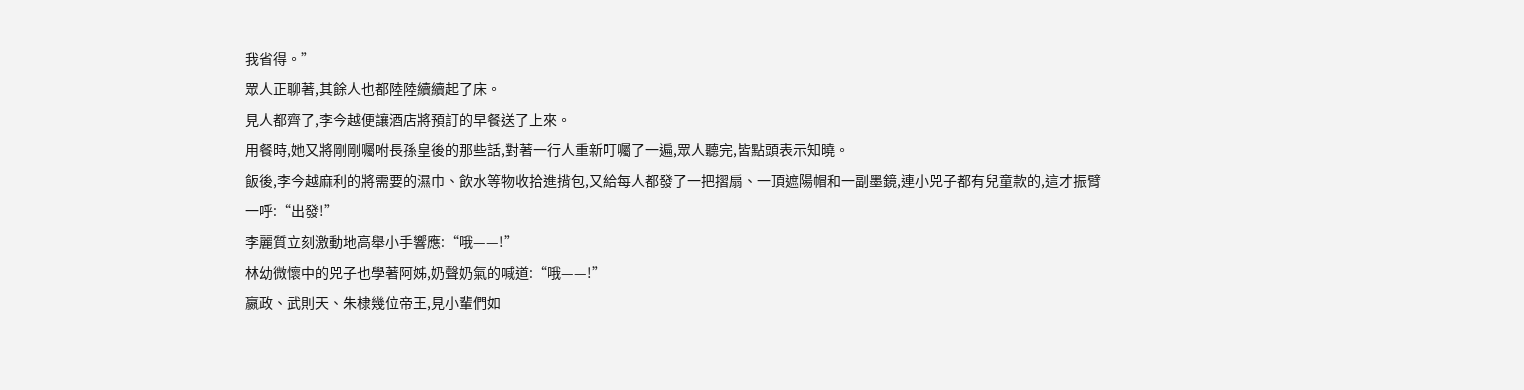我省得。”
眾人正聊著,其餘人也都陸陸續續起了床。
見人都齊了,李今越便讓酒店將預訂的早餐送了上來。
用餐時,她又將剛剛囑咐長孫皇後的那些話,對著一行人重新叮囑了一遍,眾人聽完,皆點頭表示知曉。
飯後,李今越麻利的將需要的濕巾、飲水等物收拾進揹包,又給每人都發了一把摺扇、一頂遮陽帽和一副墨鏡,連小兕子都有兒童款的,這才振臂一呼:“出發!”
李麗質立刻激動地高舉小手響應:“哦——!”
林幼微懷中的兕子也學著阿姊,奶聲奶氣的喊道:“哦——!”
嬴政、武則天、朱棣幾位帝王,見小輩們如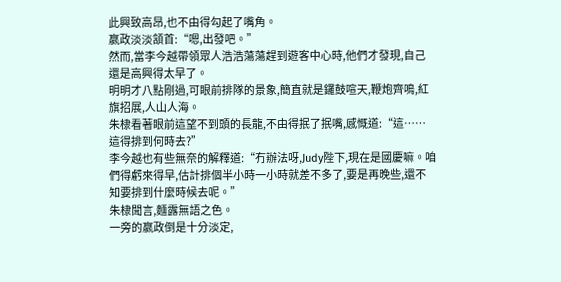此興致高昂,也不由得勾起了嘴角。
嬴政淡淡頷首:“嗯,出發吧。”
然而,當李今越帶領眾人浩浩蕩蕩趕到遊客中心時,他們才發現,自己還是高興得太早了。
明明才八點剛過,可眼前排隊的景象,簡直就是鑼鼓喧天,鞭炮齊鳴,紅旗招展,人山人海。
朱棣看著眼前這望不到頭的長龍,不由得抿了抿嘴,感慨道:“這……這得排到何時去?”
李今越也有些無奈的解釋道:“冇辦法呀,Judy陛下,現在是國慶嘛。咱們得虧來得早,估計排個半小時一小時就差不多了,要是再晚些,還不知要排到什麼時候去呢。”
朱棣聞言,麵露無語之色。
一旁的嬴政倒是十分淡定,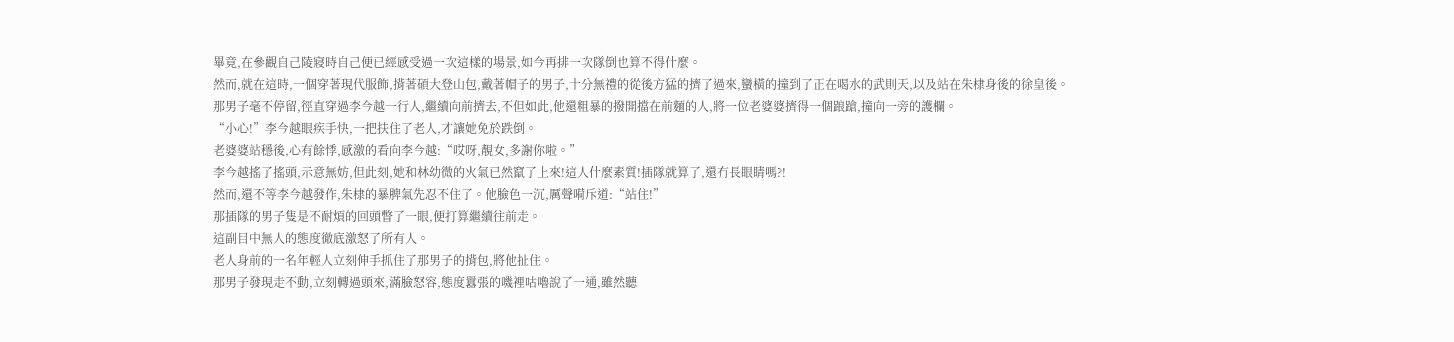畢竟,在參觀自己陵寢時自己便已經感受過一次這樣的場景,如今再排一次隊倒也算不得什麼。
然而,就在這時,一個穿著現代服飾,揹著碩大登山包,戴著帽子的男子,十分無禮的從後方猛的擠了過來,蠻橫的撞到了正在喝水的武則天,以及站在朱棣身後的徐皇後。
那男子毫不停留,徑直穿過李今越一行人,繼續向前擠去,不但如此,他還粗暴的撥開擋在前麵的人,將一位老婆婆擠得一個踉蹌,撞向一旁的護欄。
“小心!”李今越眼疾手快,一把扶住了老人,才讓她免於跌倒。
老婆婆站穩後,心有餘悸,感激的看向李今越:“哎呀,靚女,多謝你啦。”
李今越搖了搖頭,示意無妨,但此刻,她和林幼微的火氣已然竄了上來!這人什麼素質!插隊就算了,還冇長眼睛嗎?!
然而,還不等李今越發作,朱棣的暴脾氣先忍不住了。他臉色一沉,厲聲嗬斥道:“站住!”
那插隊的男子隻是不耐煩的回頭瞥了一眼,便打算繼續往前走。
這副目中無人的態度徹底激怒了所有人。
老人身前的一名年輕人立刻伸手抓住了那男子的揹包,將他扯住。
那男子發現走不動,立刻轉過頭來,滿臉怒容,態度囂張的嘰裡咕嚕說了一通,雖然聽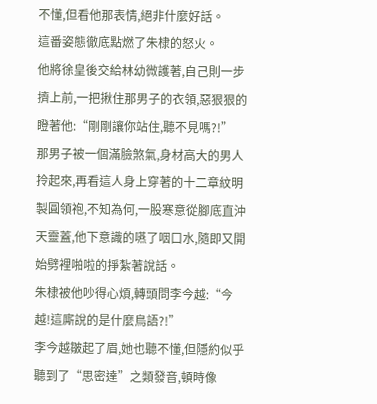不懂,但看他那表情,絕非什麼好話。
這番姿態徹底點燃了朱棣的怒火。
他將徐皇後交給林幼微護著,自己則一步擠上前,一把揪住那男子的衣領,惡狠狠的瞪著他:“剛剛讓你站住,聽不見嗎?!”
那男子被一個滿臉煞氣,身材高大的男人拎起來,再看這人身上穿著的十二章紋明製圓領袍,不知為何,一股寒意從腳底直沖天靈蓋,他下意識的嚥了咽口水,隨即又開始劈裡啪啦的掙紮著說話。
朱棣被他吵得心煩,轉頭問李今越:“今越!這廝說的是什麼鳥語?!”
李今越皺起了眉,她也聽不懂,但隱約似乎聽到了“思密達”之類發音,頓時像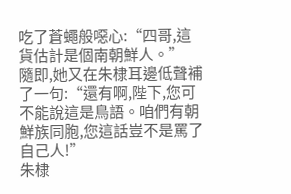吃了蒼蠅般噁心:“四哥,這貨估計是個南朝鮮人。”
隨即,她又在朱棣耳邊低聲補了一句:“還有啊,陛下,您可不能說這是鳥語。咱們有朝鮮族同胞,您這話豈不是罵了自己人!”
朱棣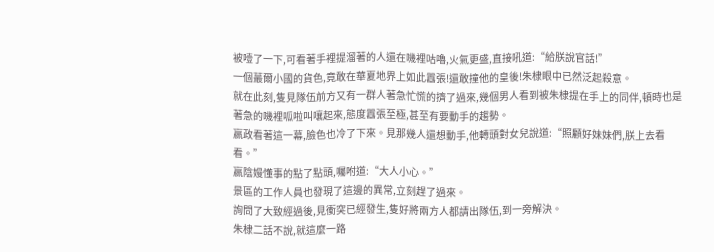被噎了一下,可看著手裡提溜著的人還在嘰裡咕嚕,火氣更盛,直接吼道:“給朕說官話!”
一個蕞爾小國的貨色,竟敢在華夏地界上如此囂張!還敢撞他的皇後!朱棣眼中已然泛起殺意。
就在此刻,隻見隊伍前方又有一群人著急忙慌的擠了過來,幾個男人看到被朱棣提在手上的同伴,頓時也是著急的嘰裡呱啦叫嚷起來,態度囂張至極,甚至有要動手的趨勢。
嬴政看著這一幕,臉色也冷了下來。見那幾人還想動手,他轉頭對女兒說道:“照顧好妹妹們,朕上去看看。”
嬴陰嫚懂事的點了點頭,囑咐道:“大人小心。”
景區的工作人員也發現了這邊的異常,立刻趕了過來。
詢問了大致經過後,見衝突已經發生,隻好將兩方人都請出隊伍,到一旁解決。
朱棣二話不說,就這麼一路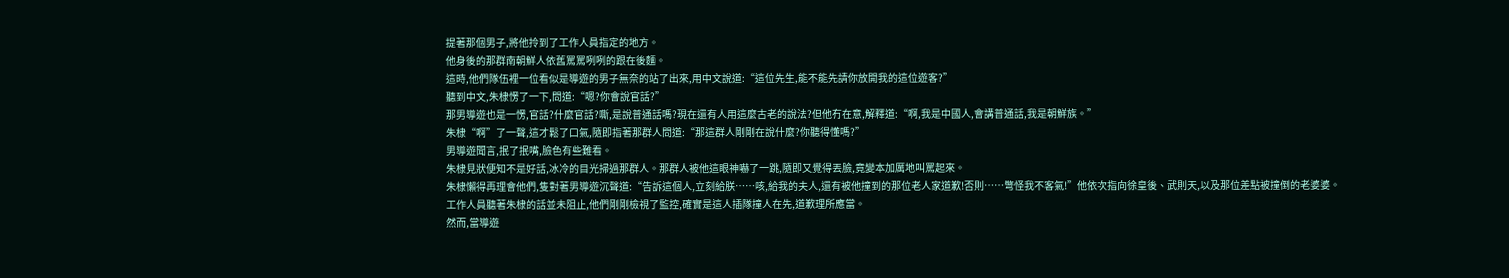提著那個男子,將他拎到了工作人員指定的地方。
他身後的那群南朝鮮人依舊罵罵咧咧的跟在後麵。
這時,他們隊伍裡一位看似是導遊的男子無奈的站了出來,用中文說道:“這位先生,能不能先請你放開我的這位遊客?”
聽到中文,朱棣愣了一下,問道:“嗯?你會說官話?”
那男導遊也是一愣,官話?什麼官話?嘶,是說普通話嗎?現在還有人用這麼古老的說法?但他冇在意,解釋道:“啊,我是中國人,會講普通話,我是朝鮮族。”
朱棣“啊”了一聲,這才鬆了口氣,隨即指著那群人問道:“那這群人剛剛在說什麼?你聽得懂嗎?”
男導遊聞言,抿了抿嘴,臉色有些難看。
朱棣見狀便知不是好話,冰冷的目光掃過那群人。那群人被他這眼神嚇了一跳,隨即又覺得丟臉,竟變本加厲地叫罵起來。
朱棣懶得再理會他們,隻對著男導遊沉聲道:“告訴這個人,立刻給朕……咳,給我的夫人,還有被他撞到的那位老人家道歉!否則……彆怪我不客氣!”他依次指向徐皇後、武則天,以及那位差點被撞倒的老婆婆。
工作人員聽著朱棣的話並未阻止,他們剛剛檢視了監控,確實是這人插隊撞人在先,道歉理所應當。
然而,當導遊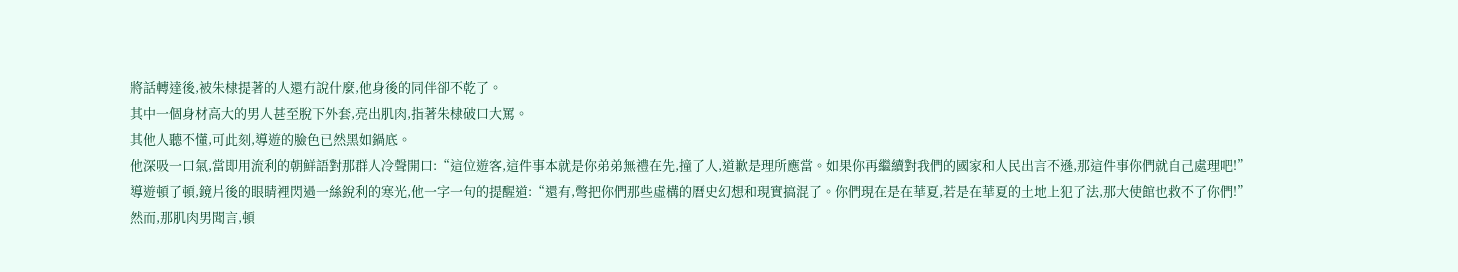將話轉達後,被朱棣提著的人還冇說什麼,他身後的同伴卻不乾了。
其中一個身材高大的男人甚至脫下外套,亮出肌肉,指著朱棣破口大罵。
其他人聽不懂,可此刻,導遊的臉色已然黑如鍋底。
他深吸一口氣,當即用流利的朝鮮語對那群人冷聲開口:“這位遊客,這件事本就是你弟弟無禮在先,撞了人,道歉是理所應當。如果你再繼續對我們的國家和人民出言不遜,那這件事你們就自己處理吧!”
導遊頓了頓,鏡片後的眼睛裡閃過一絲銳利的寒光,他一字一句的提醒道:“還有,彆把你們那些虛構的曆史幻想和現實搞混了。你們現在是在華夏,若是在華夏的土地上犯了法,那大使館也救不了你們!”
然而,那肌肉男聞言,頓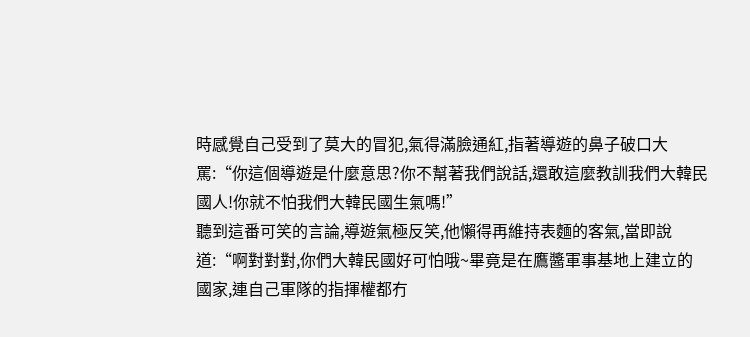時感覺自己受到了莫大的冒犯,氣得滿臉通紅,指著導遊的鼻子破口大罵:“你這個導遊是什麼意思?你不幫著我們說話,還敢這麼教訓我們大韓民國人!你就不怕我們大韓民國生氣嗎!”
聽到這番可笑的言論,導遊氣極反笑,他懶得再維持表麵的客氣,當即說道:“啊對對對,你們大韓民國好可怕哦~畢竟是在鷹醬軍事基地上建立的國家,連自己軍隊的指揮權都冇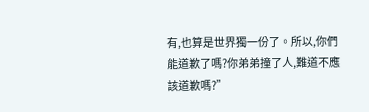有,也算是世界獨一份了。所以,你們能道歉了嗎?你弟弟撞了人,難道不應該道歉嗎?”